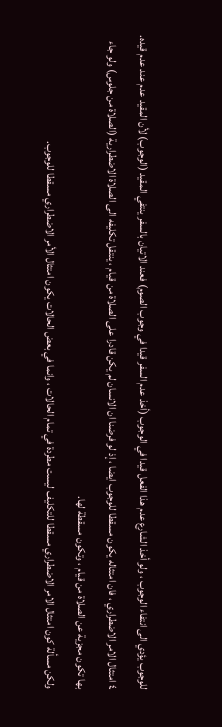للوجوب يؤدي الى انتفاء الوجوب ، ولو أخذ الشارع عدم هذا الفعل قيدا في الوجوب (أخذ عدم السفر قيدا في وجوب الصوم) فعند الاتيان بالسفر ينتفي المقيد (الوجوب) لأن المقيد عدم عند عدم قيده.
٤ امتثال الامر الاضطراري ، فان امتثاله يكون مسقطا للوجوب ايضا ، إذ لو فرضنا ان الانسان لم يكن قادرا على الصلاة من قيام ، ينتقل تكليفه الى الصلاة الاضطرارية (الصلاة من جلوس) ولو جاء بها تكون مجزية عن الصلاة من قيام ، وتكون مسقطة لها.
ولكن مسألة كون امتثال الامر الاضطراري مسقطا للتكليف ليست مطردة في تمام الحالات ، وانما في بعض الحالات يكون امتثال الأمر الاضطراري مسقطا للوجوب.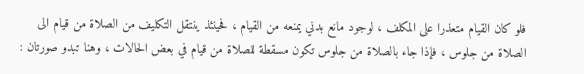فلو كان القيام متعذرا على المكلف ، لوجود مانع بدني يمنعه من القيام ، فحينئذ ينتقل التكليف من الصلاة من قيام الى الصلاة من جلوس ، فإذا جاء بالصلاة من جلوس تكون مسقطة للصلاة من قيام في بعض الحالات ، وهنا تبدو صورتان :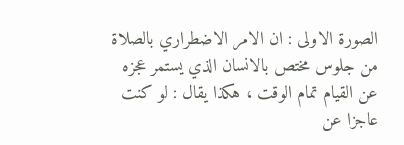الصورة الاولى : ان الامر الاضطراري بالصلاة من جلوس مختص بالانسان الذي يستمر عجزه عن القيام تمام الوقت ، هكذا يقال : لو كنت عاجزا عن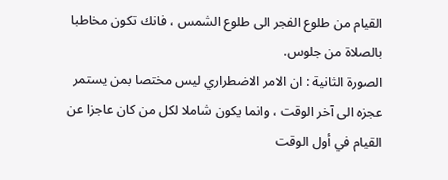القيام من طلوع الفجر الى طلوع الشمس ، فانك تكون مخاطبا بالصلاة من جلوس.
الصورة الثانية : ان الامر الاضطراري ليس مختصا بمن يستمر عجزه الى آخر الوقت ، وانما يكون شاملا لكل من كان عاجزا عن القيام في أول الوقت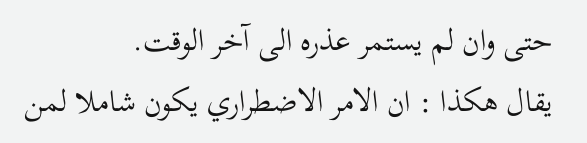حتى وان لم يستمر عذره الى آخر الوقت.
يقال هكذا : ان الامر الاضطراري يكون شاملا لمن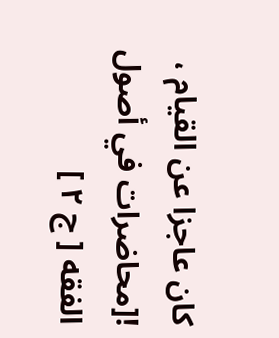كان عاجزا عن القيام ،
![محاضرات في أصول الفقه [ ج ٢ ]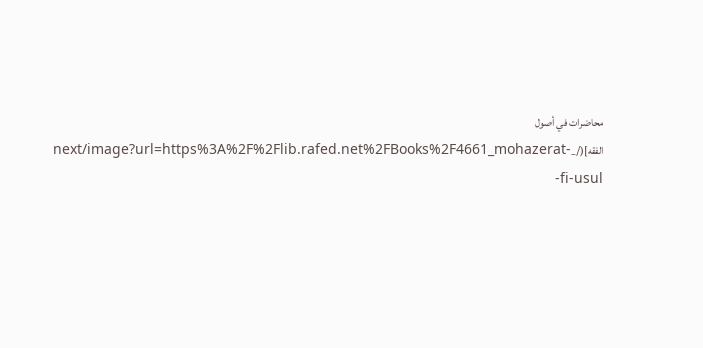محاضرات في أصول الفقه](/_next/image?url=https%3A%2F%2Flib.rafed.net%2FBooks%2F4661_mohazerat-fi-usul-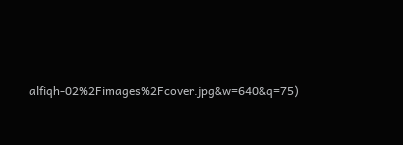alfiqh-02%2Fimages%2Fcover.jpg&w=640&q=75)